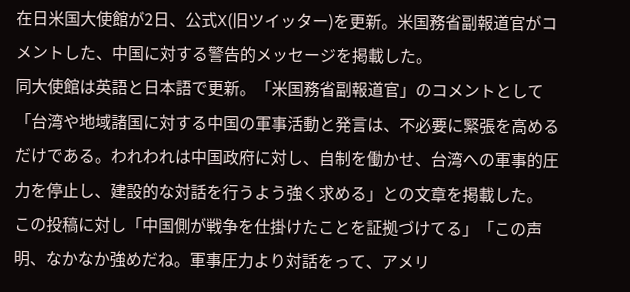在日米国大使館が2日、公式X(旧ツイッター)を更新。米国務省副報道官がコメントした、中国に対する警告的メッセージを掲載した。
同大使館は英語と日本語で更新。「米国務省副報道官」のコメントとして「台湾や地域諸国に対する中国の軍事活動と発言は、不必要に緊張を高めるだけである。われわれは中国政府に対し、自制を働かせ、台湾への軍事的圧力を停止し、建設的な対話を行うよう強く求める」との文章を掲載した。
この投稿に対し「中国側が戦争を仕掛けたことを証拠づけてる」「この声明、なかなか強めだね。軍事圧力より対話をって、アメリ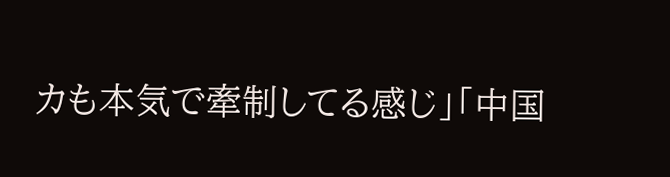カも本気で牽制してる感じ」「中国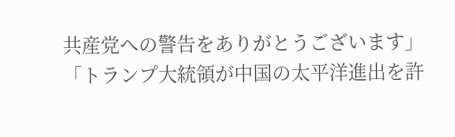共産党への警告をありがとうございます」「トランプ大統領が中国の太平洋進出を許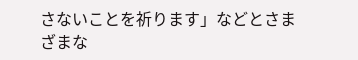さないことを祈ります」などとさまざまな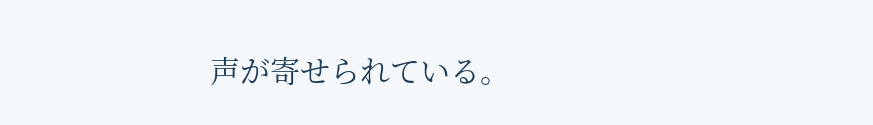声が寄せられている。